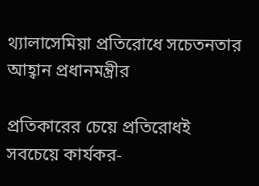থ্যালাসেমিয়া প্রতিরোধে সচেতনতার আহ্বান প্রধানমন্ত্রীর

প্রতিকারের চেয়ে প্রতিরোধই সবচেয়ে কার্যকর-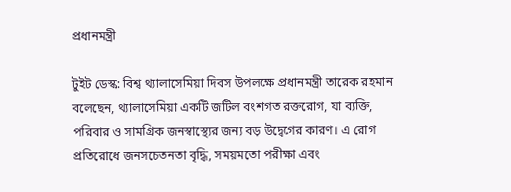প্রধানমন্ত্রী

টুইট ডেস্ক: বিশ্ব থ্যালাসেমিয়া দিবস উপলক্ষে প্রধানমন্ত্রী তারেক রহমান বলেছেন, থ্যালাসেমিয়া একটি জটিল বংশগত রক্তরোগ, যা ব্যক্তি, পরিবার ও সামগ্রিক জনস্বাস্থ্যের জন্য বড় উদ্বেগের কারণ। এ রোগ প্রতিরোধে জনসচেতনতা বৃদ্ধি, সময়মতো পরীক্ষা এবং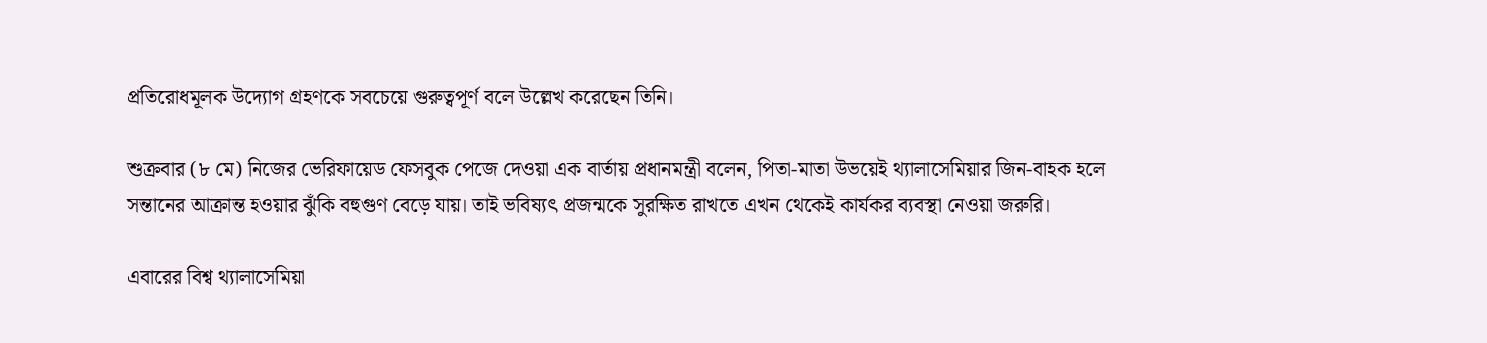প্রতিরোধমূলক উদ্যোগ গ্রহণকে সবচেয়ে গুরুত্বপূর্ণ বলে উল্লেখ করেছেন তিনি।

শুক্রবার (৮ মে) নিজের ভেরিফায়েড ফেসবুক পেজে দেওয়া এক বার্তায় প্রধানমন্ত্রী বলেন, পিতা-মাতা উভয়েই থ্যালাসেমিয়ার জিন-বাহক হলে সন্তানের আক্রান্ত হওয়ার ঝুঁকি বহুগুণ বেড়ে যায়। তাই ভবিষ্যৎ প্রজন্মকে সুরক্ষিত রাখতে এখন থেকেই কার্যকর ব্যবস্থা নেওয়া জরুরি।

এবারের বিশ্ব থ্যালাসেমিয়া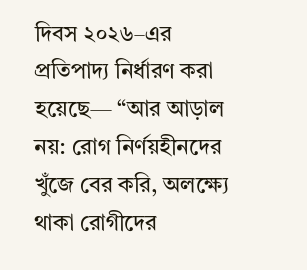দিবস ২০২৬–এর প্রতিপাদ্য নির্ধারণ করা হয়েছে— “আর আড়াল নয়: রোগ নির্ণয়হীনদের খুঁজে বের করি, অলক্ষ্যে থাকা রোগীদের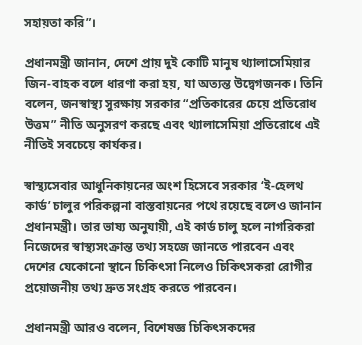সহায়তা করি”।

প্রধানমন্ত্রী জানান, দেশে প্রায় দুই কোটি মানুষ থ্যালাসেমিয়ার জিন-বাহক বলে ধারণা করা হয়, যা অত্যন্ত উদ্বেগজনক। তিনি বলেন, জনস্বাস্থ্য সুরক্ষায় সরকার “প্রতিকারের চেয়ে প্রতিরোধ উত্তম” নীতি অনুসরণ করছে এবং থ্যালাসেমিয়া প্রতিরোধে এই নীতিই সবচেয়ে কার্যকর।

স্বাস্থ্যসেবার আধুনিকায়নের অংশ হিসেবে সরকার ‘ই-হেলথ কার্ড’ চালুর পরিকল্পনা বাস্তবায়নের পথে রয়েছে বলেও জানান প্রধানমন্ত্রী। তার ভাষ্য অনুযায়ী, এই কার্ড চালু হলে নাগরিকরা নিজেদের স্বাস্থ্যসংক্রান্ত তথ্য সহজে জানতে পারবেন এবং দেশের যেকোনো স্থানে চিকিৎসা নিলেও চিকিৎসকরা রোগীর প্রয়োজনীয় তথ্য দ্রুত সংগ্রহ করতে পারবেন।

প্রধানমন্ত্রী আরও বলেন, বিশেষজ্ঞ চিকিৎসকদের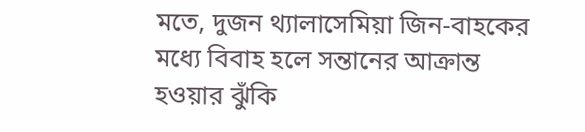মতে, দুজন থ্যালাসেমিয়া জিন-বাহকের মধ্যে বিবাহ হলে সন্তানের আক্রান্ত হওয়ার ঝুঁকি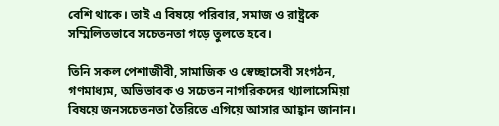বেশি থাকে। তাই এ বিষয়ে পরিবার, সমাজ ও রাষ্ট্রকে সম্মিলিতভাবে সচেতনতা গড়ে তুলতে হবে।

তিনি সকল পেশাজীবী, সামাজিক ও স্বেচ্ছাসেবী সংগঠন, গণমাধ্যম, অভিভাবক ও সচেতন নাগরিকদের থ্যালাসেমিয়া বিষয়ে জনসচেতনতা তৈরিতে এগিয়ে আসার আহ্বান জানান।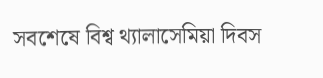সবশেষে বিশ্ব থ্যালাসেমিয়া দিবস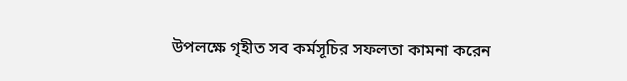উপলক্ষে গৃহীত সব কর্মসূচির সফলতা কামনা করেন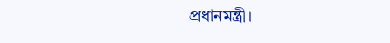প্রধানমন্ত্রী।